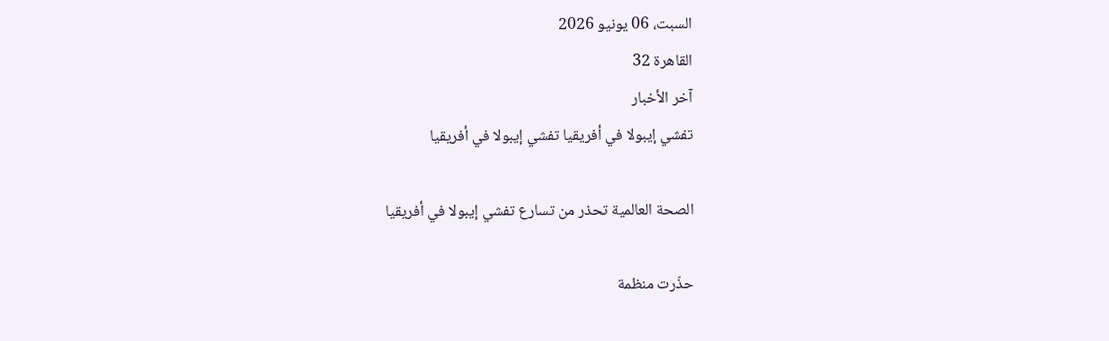السبت، 06 يونيو 2026
القاهرة 32
آخر الأخبار
تفشي إيبولا في أفريقيا تفشي إيبولا في أفريقيا

الصحة العالمية تحذر من تسارع تفشي إيبولا في أفريقيا

حذّرت منظمة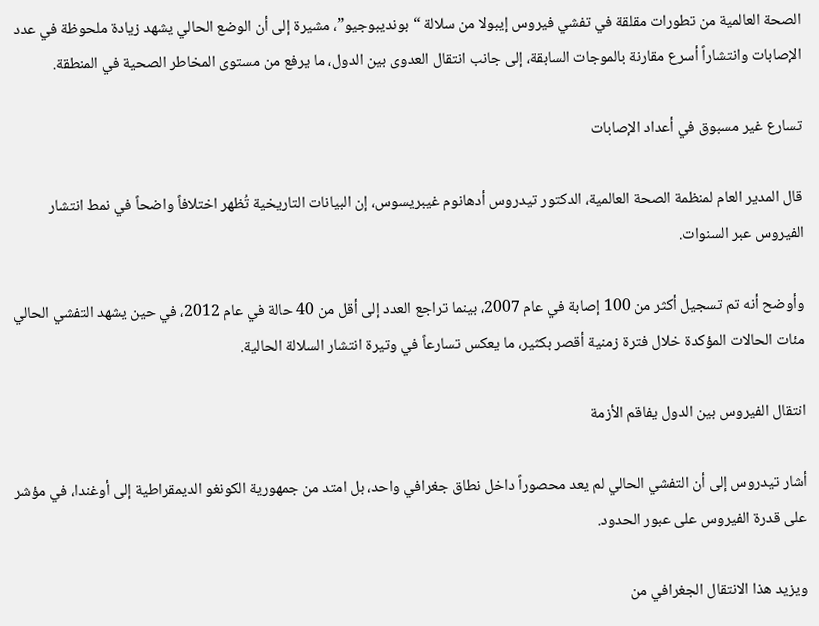الصحة العالمية من تطورات مقلقة في تفشي فيروس إيبولا من سلالة “بونديبوجيو”، مشيرة إلى أن الوضع الحالي يشهد زيادة ملحوظة في عدد الإصابات وانتشاراً أسرع مقارنة بالموجات السابقة، إلى جانب انتقال العدوى بين الدول، ما يرفع من مستوى المخاطر الصحية في المنطقة.

تسارع غير مسبوق في أعداد الإصابات

قال المدير العام لمنظمة الصحة العالمية، الدكتور تيدروس أدهانوم غيبريسوس، إن البيانات التاريخية تُظهر اختلافاً واضحاً في نمط انتشار الفيروس عبر السنوات.

وأوضح أنه تم تسجيل أكثر من 100 إصابة في عام 2007، بينما تراجع العدد إلى أقل من 40 حالة في عام 2012، في حين يشهد التفشي الحالي مئات الحالات المؤكدة خلال فترة زمنية أقصر بكثير، ما يعكس تسارعاً في وتيرة انتشار السلالة الحالية.

انتقال الفيروس بين الدول يفاقم الأزمة

أشار تيدروس إلى أن التفشي الحالي لم يعد محصوراً داخل نطاق جغرافي واحد، بل امتد من جمهورية الكونغو الديمقراطية إلى أوغندا، في مؤشر على قدرة الفيروس على عبور الحدود.

ويزيد هذا الانتقال الجغرافي من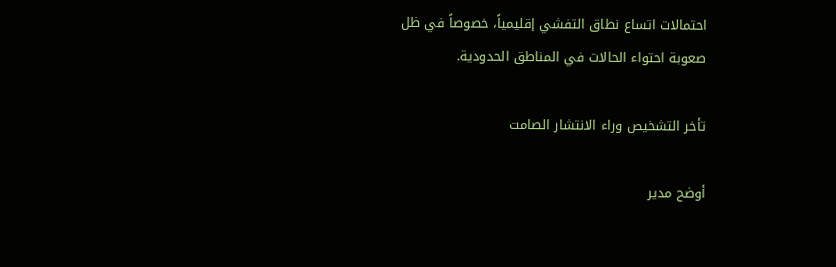احتمالات اتساع نطاق التفشي إقليمياً، خصوصاً في ظل صعوبة احتواء الحالات في المناطق الحدودية.

تأخر التشخيص وراء الانتشار الصامت

أوضح مدير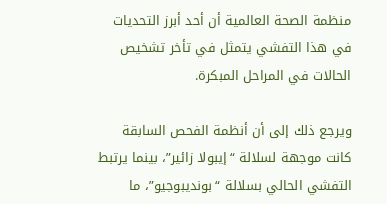منظمة الصحة العالمية أن أحد أبرز التحديات في هذا التفشي يتمثل في تأخر تشخيص الحالات في المراحل المبكرة.

ويرجع ذلك إلى أن أنظمة الفحص السابقة كانت موجهة لسلالة “إيبولا زائير”، بينما يرتبط التفشي الحالي بسلالة “بونديبوجيو”، ما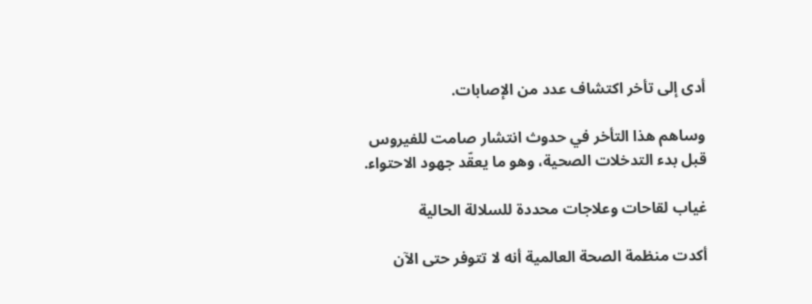أدى إلى تأخر اكتشاف عدد من الإصابات.

وساهم هذا التأخر في حدوث انتشار صامت للفيروس قبل بدء التدخلات الصحية، وهو ما يعقّد جهود الاحتواء.

غياب لقاحات وعلاجات محددة للسلالة الحالية

أكدت منظمة الصحة العالمية أنه لا تتوفر حتى الآن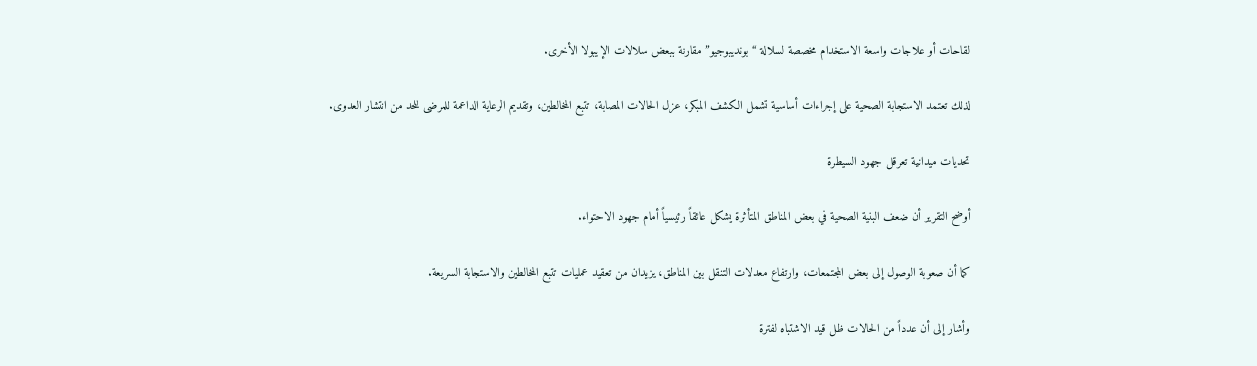لقاحات أو علاجات واسعة الاستخدام مخصصة لسلالة “بونديبوجيو” مقارنة ببعض سلالات الإيبولا الأخرى.

لذلك تعتمد الاستجابة الصحية على إجراءات أساسية تشمل الكشف المبكر، عزل الحالات المصابة، تتبع المخالطين، وتقديم الرعاية الداعمة للمرضى للحد من انتشار العدوى.

تحديات ميدانية تعرقل جهود السيطرة

أوضح التقرير أن ضعف البنية الصحية في بعض المناطق المتأثرة يشكل عائقاً رئيسياً أمام جهود الاحتواء.

كما أن صعوبة الوصول إلى بعض المجتمعات، وارتفاع معدلات التنقل بين المناطق، يزيدان من تعقيد عمليات تتبع المخالطين والاستجابة السريعة.

وأشار إلى أن عدداً من الحالات ظل قيد الاشتباه لفترة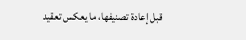قبل إعادة تصنيفها، ما يعكس تعقيد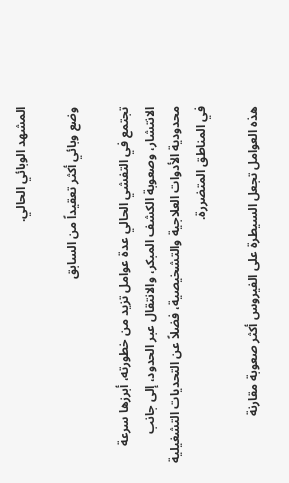المشهد الوبائي الحالي.

وضع وبائي أكثر تعقيداً من السابق

تجتمع في التفشي الحالي عدة عوامل تزيد من خطورته، أبرزها سرعة الانتشار، وصعوبة الكشف المبكر، والانتقال عبر الحدود، إلى جانب محدودية الأدوات العلاجية والتشخيصية، فضلاً عن التحديات التشغيلية في المناطق المتضررة.

هذه العوامل تجعل السيطرة على الفيروس أكثر صعوبة مقارنة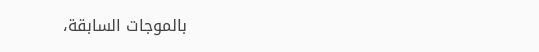بالموجات السابقة،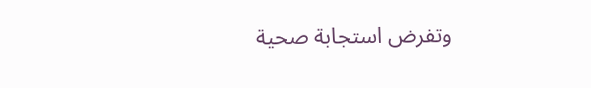وتفرض استجابة صحية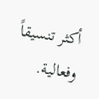أكثر تنسيقاً وفعالية.